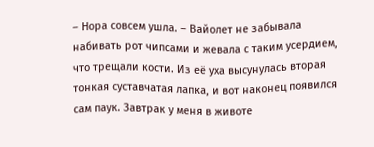– Нора совсем ушла. – Вайолет не забывала набивать рот чипсами и жевала с таким усердием, что трещали кости. Из её уха высунулась вторая тонкая суставчатая лапка, и вот наконец появился сам паук. Завтрак у меня в животе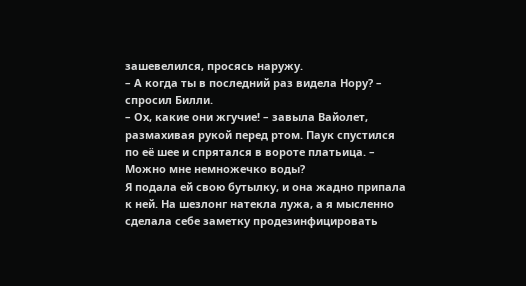зашевелился, просясь наружу.
– А когда ты в последний раз видела Нору? – спросил Билли.
– Ох, какие они жгучие! – завыла Вайолет, размахивая рукой перед ртом. Паук спустился по её шее и спрятался в вороте платьица. – Можно мне немножечко воды?
Я подала ей свою бутылку, и она жадно припала к ней. На шезлонг натекла лужа, а я мысленно сделала себе заметку продезинфицировать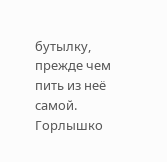бутылку, прежде чем пить из неё самой. Горлышко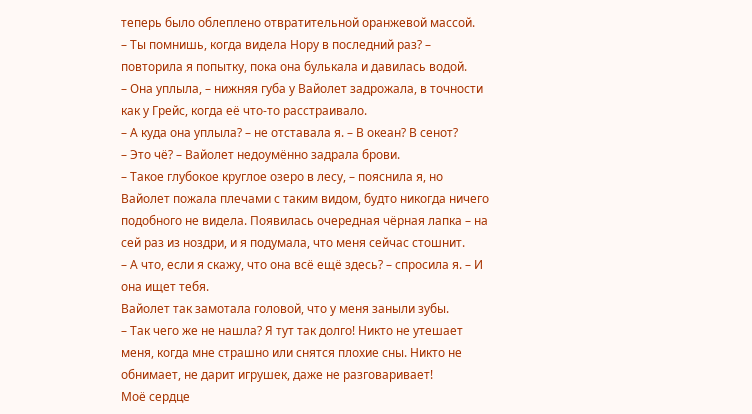теперь было облеплено отвратительной оранжевой массой.
– Ты помнишь, когда видела Нору в последний раз? – повторила я попытку, пока она булькала и давилась водой.
– Она уплыла, – нижняя губа у Вайолет задрожала, в точности как у Грейс, когда её что-то расстраивало.
– А куда она уплыла? – не отставала я. – В океан? В сенот?
– Это чё? – Вайолет недоумённо задрала брови.
– Такое глубокое круглое озеро в лесу, – пояснила я, но Вайолет пожала плечами с таким видом, будто никогда ничего подобного не видела. Появилась очередная чёрная лапка – на сей раз из ноздри, и я подумала, что меня сейчас стошнит.
– А что, если я скажу, что она всё ещё здесь? – спросила я. – И она ищет тебя.
Вайолет так замотала головой, что у меня заныли зубы.
– Так чего же не нашла? Я тут так долго! Никто не утешает меня, когда мне страшно или снятся плохие сны. Никто не обнимает, не дарит игрушек, даже не разговаривает!
Моё сердце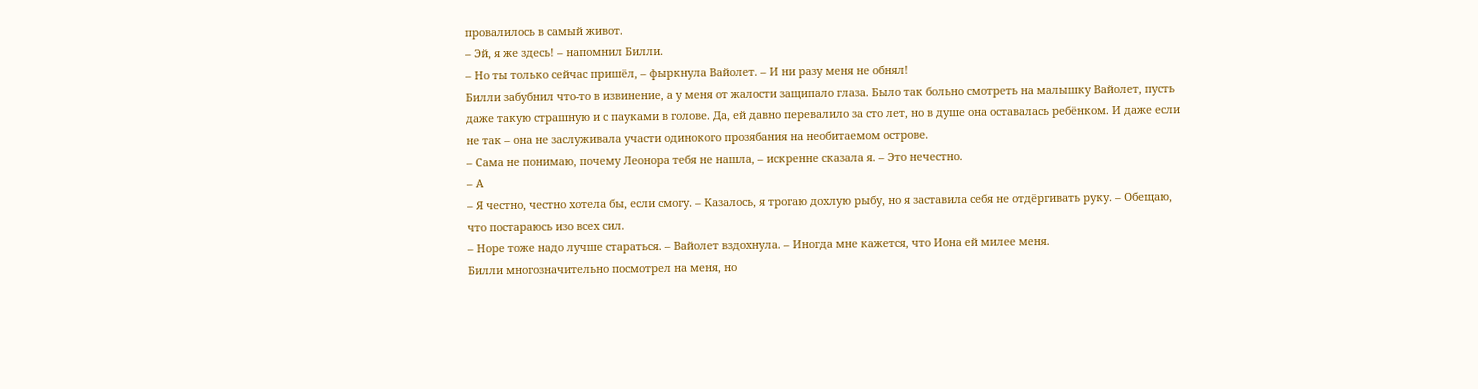провалилось в самый живот.
– Эй, я же здесь! – напомнил Билли.
– Но ты только сейчас пришёл, – фыркнула Вайолет. – И ни разу меня не обнял!
Билли забубнил что-то в извинение, а у меня от жалости защипало глаза. Было так больно смотреть на малышку Вайолет, пусть даже такую страшную и с пауками в голове. Да, ей давно перевалило за сто лет, но в душе она оставалась ребёнком. И даже если не так – она не заслуживала участи одинокого прозябания на необитаемом острове.
– Сама не понимаю, почему Леонора тебя не нашла, – искренне сказала я. – Это нечестно.
– А
– Я честно, честно хотела бы, если смогу. – Казалось, я трогаю дохлую рыбу, но я заставила себя не отдёргивать руку. – Обещаю, что постараюсь изо всех сил.
– Норе тоже надо лучше стараться. – Вайолет вздохнула. – Иногда мне кажется, что Иона ей милее меня.
Билли многозначительно посмотрел на меня, но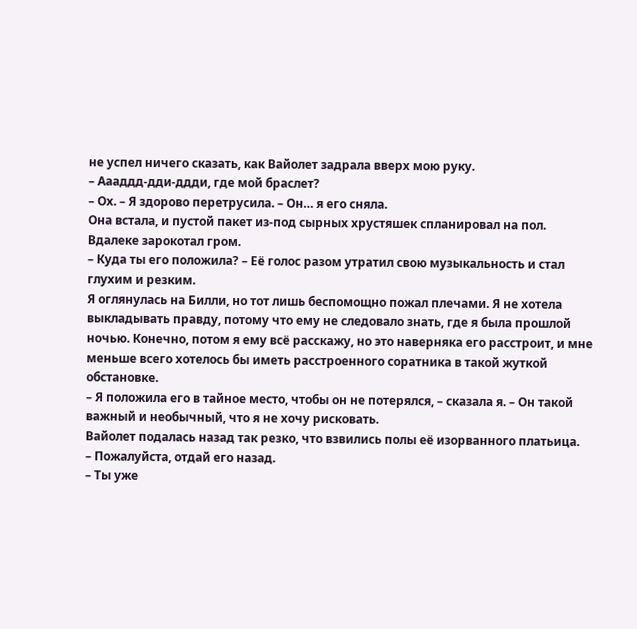не успел ничего сказать, как Вайолет задрала вверх мою руку.
– Аааддд-дди-ддди, где мой браслет?
– Ох. – Я здорово перетрусила. – Он… я его сняла.
Она встала, и пустой пакет из-под сырных хрустяшек спланировал на пол. Вдалеке зарокотал гром.
– Куда ты его положила? – Её голос разом утратил свою музыкальность и стал глухим и резким.
Я оглянулась на Билли, но тот лишь беспомощно пожал плечами. Я не хотела выкладывать правду, потому что ему не следовало знать, где я была прошлой ночью. Конечно, потом я ему всё расскажу, но это наверняка его расстроит, и мне меньше всего хотелось бы иметь расстроенного соратника в такой жуткой обстановке.
– Я положила его в тайное место, чтобы он не потерялся, – сказала я. – Он такой важный и необычный, что я не хочу рисковать.
Вайолет подалась назад так резко, что взвились полы её изорванного платьица.
– Пожалуйста, отдай его назад.
– Ты уже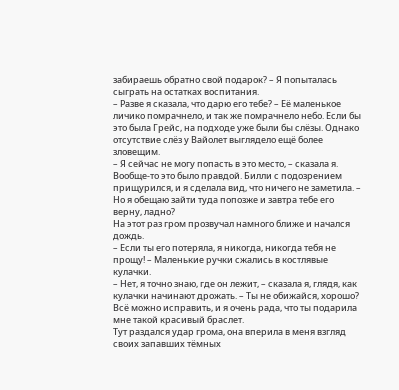забираешь обратно свой подарок? – Я попыталась сыграть на остатках воспитания.
– Разве я сказала, что дарю его тебе? – Её маленькое личико помрачнело, и так же помрачнело небо. Если бы это была Грейс, на подходе уже были бы слёзы. Однако отсутствие слёз у Вайолет выглядело ещё более зловещим.
– Я сейчас не могу попасть в это место, – сказала я. Вообще-то это было правдой. Билли с подозрением прищурился, и я сделала вид, что ничего не заметила. – Но я обещаю зайти туда попозже и завтра тебе его верну, ладно?
На этот раз гром прозвучал намного ближе и начался дождь.
– Если ты его потеряла, я никогда, никогда тебя не прощу! – Маленькие ручки сжались в костлявые кулачки.
– Нет, я точно знаю, где он лежит, – сказала я, глядя, как кулачки начинают дрожать. – Ты не обижайся, хорошо? Всё можно исправить, и я очень рада, что ты подарила мне такой красивый браслет.
Тут раздался удар грома, она вперила в меня взгляд своих запавших тёмных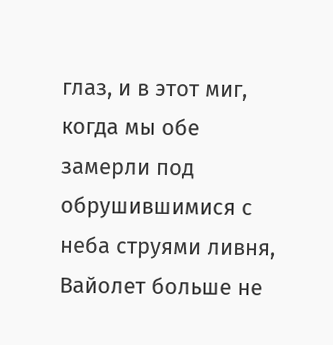глаз, и в этот миг, когда мы обе замерли под обрушившимися с неба струями ливня, Вайолет больше не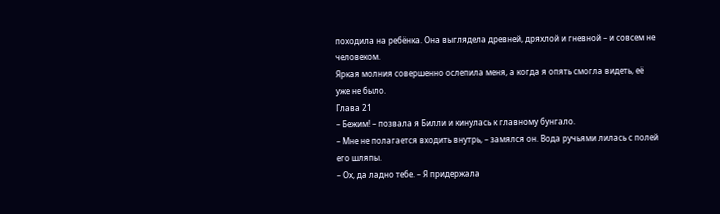походила на ребёнка. Она выглядела древней, дряхлой и гневной – и совсем не человеком.
Яркая молния совершенно ослепила меня, а когда я опять смогла видеть, её уже не было.
Глава 21
– Бежим! – позвала я Билли и кинулась к главному бунгало.
– Мне не полагается входить внутрь, – замялся он. Вода ручьями лилась с полей его шляпы.
– Ох, да ладно тебе. – Я придержала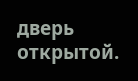дверь открытой.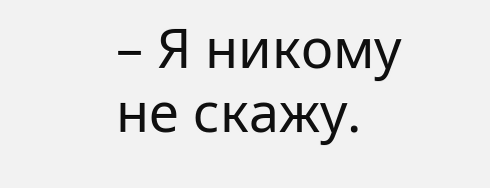– Я никому не скажу.